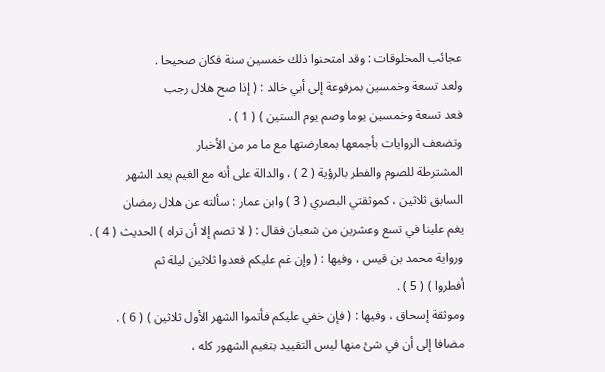عجائب المخلوقات : وقد امتحنوا ذلك خمسين سنة فكان صحيحا .
ولعد تسعة وخمسين بمرفوعة إلى أبي خالد : ( إذا صح هلال رجب
فعد تسعة وخمسين يوما وصم يوم الستين ) ( 1 ) .
وتضعف الروايات بأجمعها بمعارضتها مع ما مر من الأخبار
المشترطة للصوم والفطر بالرؤية ( 2 ) ، والدالة على أنه مع الغيم يعد الشهر
السابق ثلاثين ، كموثقتي البصري ( 3 ) وابن عمار : سألته عن هلال رمضان
يغم علينا في تسع وعشرين من شعبان فقال : ( لا تصم إلا أن تراه ) الحديث ( 4 ) .
ورواية محمد بن قيس ، وفيها : ( وإن غم عليكم فعدوا ثلاثين ليلة ثم
أفطروا ) ( 5 ) .
وموثقة إسحاق ، وفيها : ( فإن خفي عليكم فأتموا الشهر الأول ثلاثين ) ( 6 ) .
مضافا إلى أن في شئ منها ليس التقييد بتغيم الشهور كله ،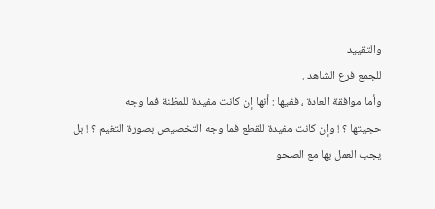والتقييد
للجمع فرع الشاهد .
وأما موافقة العادة ، ففيها : أنها إن كانت مفيدة للمظنة فما وجه
حجيتها ؟ ! وإن كانت مفيدة للقطع فما وجه التخصيص بصورة التغيم ؟ ! بل
يجب العمل بها مع الصحو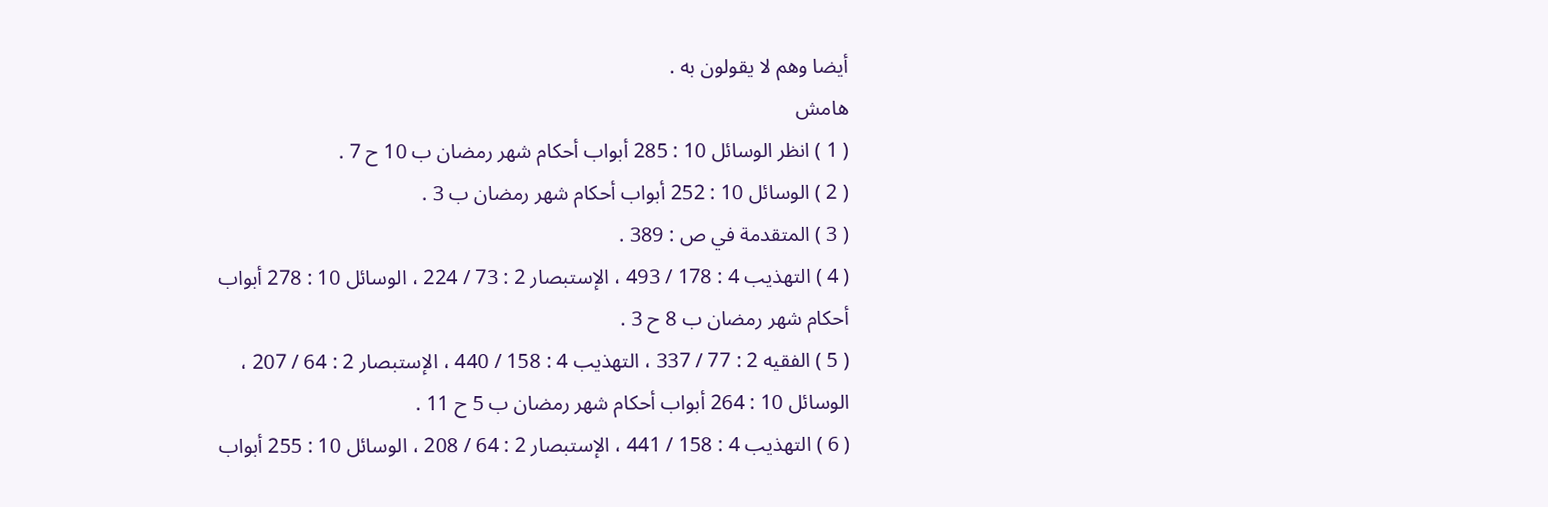أيضا وهم لا يقولون به .
هامش
( 1 ) انظر الوسائل 10 : 285 أبواب أحكام شهر رمضان ب 10 ح 7 .
( 2 ) الوسائل 10 : 252 أبواب أحكام شهر رمضان ب 3 .
( 3 ) المتقدمة في ص : 389 .
( 4 ) التهذيب 4 : 178 / 493 ، الإستبصار 2 : 73 / 224 ، الوسائل 10 : 278 أبواب
أحكام شهر رمضان ب 8 ح 3 .
( 5 ) الفقيه 2 : 77 / 337 ، التهذيب 4 : 158 / 440 ، الإستبصار 2 : 64 / 207 ،
الوسائل 10 : 264 أبواب أحكام شهر رمضان ب 5 ح 11 .
( 6 ) التهذيب 4 : 158 / 441 ، الإستبصار 2 : 64 / 208 ، الوسائل 10 : 255 أبواب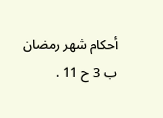أحكام شهر رمضان ب 3 ح 11 .